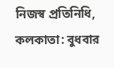নিজস্ব প্রতিনিধি, কলকাতা: বুধবার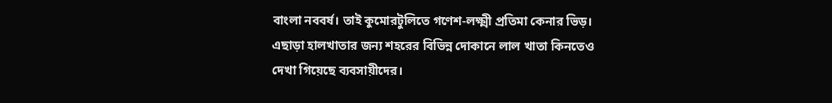বাংলা নববর্ষ। তাই কুমোরটুলিতে গণেশ‑লক্ষ্মী প্রতিমা কেনার ভিড়। এছাড়া হালখাতার জন্য শহরের বিভিন্ন দোকানে লাল খাতা কিনতেও দেখা গিয়েছে ব্যবসায়ীদের।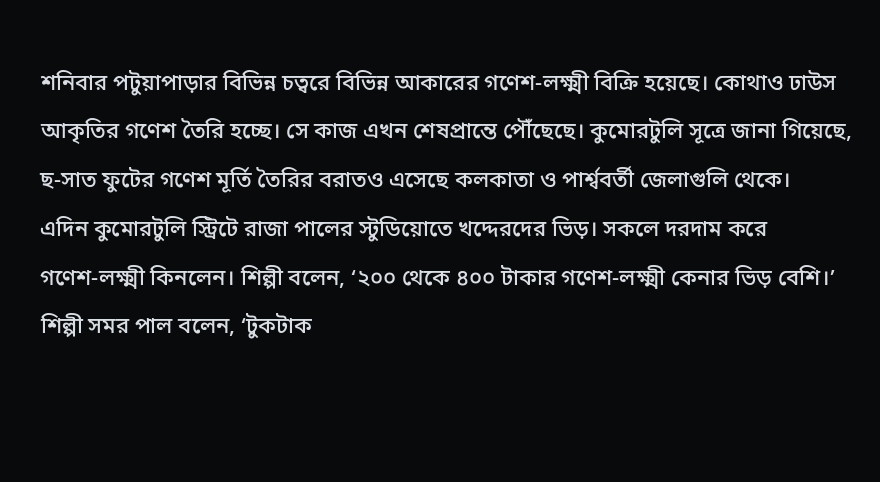শনিবার পটুয়াপাড়ার বিভিন্ন চত্বরে বিভিন্ন আকারের গণেশ‑লক্ষ্মী বিক্রি হয়েছে। কোথাও ঢাউস আকৃতির গণেশ তৈরি হচ্ছে। সে কাজ এখন শেষপ্রান্তে পৌঁছেছে। কুমোরটুলি সূত্রে জানা গিয়েছে, ছ-সাত ফুটের গণেশ মূর্তি তৈরির বরাতও এসেছে কলকাতা ও পার্শ্ববর্তী জেলাগুলি থেকে।
এদিন কুমোরটুলি স্ট্রিটে রাজা পালের স্টুডিয়োতে খদ্দেরদের ভিড়। সকলে দরদাম করে গণেশ‑লক্ষ্মী কিনলেন। শিল্পী বলেন, ‘২০০ থেকে ৪০০ টাকার গণেশ‑লক্ষ্মী কেনার ভিড় বেশি।’ শিল্পী সমর পাল বলেন, ‘টুকটাক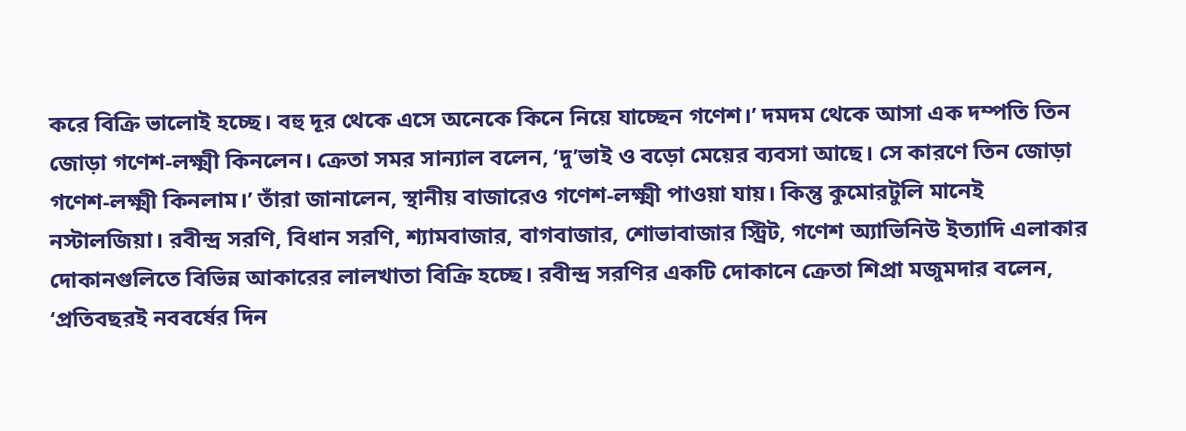করে বিক্রি ভালোই হচ্ছে। বহু দূর থেকে এসে অনেকে কিনে নিয়ে যাচ্ছেন গণেশ।’ দমদম থেকে আসা এক দম্পতি তিন জোড়া গণেশ‑লক্ষ্মী কিনলেন। ক্রেতা সমর সান্যাল বলেন, ‘দু’ভাই ও বড়ো মেয়ের ব্যবসা আছে। সে কারণে তিন জোড়া গণেশ‑লক্ষ্মী কিনলাম।’ তাঁরা জানালেন, স্থানীয় বাজারেও গণেশ‑লক্ষ্মী পাওয়া যায়। কিন্তু কুমোরটুলি মানেই নস্টালজিয়া। রবীন্দ্র সরণি, বিধান সরণি, শ্যামবাজার, বাগবাজার, শোভাবাজার স্ট্রিট, গণেশ অ্যাভিনিউ ইত্যাদি এলাকার দোকানগুলিতে বিভিন্ন আকারের লালখাতা বিক্রি হচ্ছে। রবীন্দ্র সরণির একটি দোকানে ক্রেতা শিপ্রা মজুমদার বলেন, ‘প্রতিবছরই নববর্ষের দিন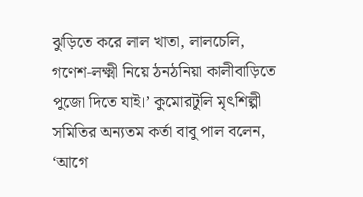ঝুড়িতে করে লাল খাতা, লালচেলি, গণেশ‑লক্ষ্মী নিয়ে ঠনঠনিয়া কালীবাড়িতে পুজো দিতে যাই।’ কুমোরটুলি মৃৎশিল্পী সমিতির অন্যতম কর্তা বাবু পাল বলেন, ‘আগে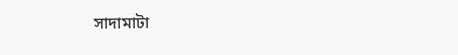সাদামাটা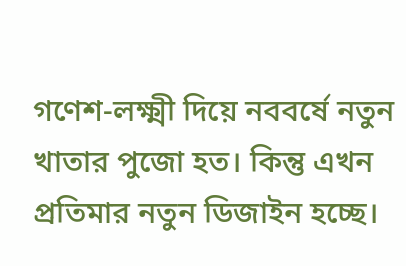গণেশ‑লক্ষ্মী দিয়ে নববর্ষে নতুন খাতার পুজো হত। কিন্তু এখন প্রতিমার নতুন ডিজাইন হচ্ছে।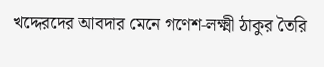খদ্দেরদের আবদার মেনে গণেশ‑লক্ষ্মী ঠাকুর তৈরি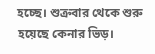হচ্ছে। শুক্রবার থেকে শুরু হয়েছে কেনার ভিড়।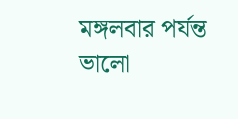মঙ্গলবার পর্যন্ত ভালো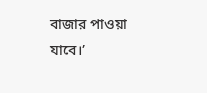বাজার পাওয়া যাবে।’